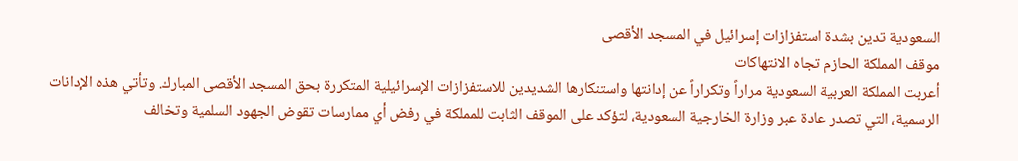السعودية تدين بشدة استفزازات إسرائيل في المسجد الأقصى
موقف المملكة الحازم تجاه الانتهاكات
أعربت المملكة العربية السعودية مراراً وتكراراً عن إدانتها واستنكارها الشديدين للاستفزازات الإسرائيلية المتكررة بحق المسجد الأقصى المبارك. وتأتي هذه الإدانات الرسمية، التي تصدر عادة عبر وزارة الخارجية السعودية، لتؤكد على الموقف الثابت للمملكة في رفض أي ممارسات تقوض الجهود السلمية وتخالف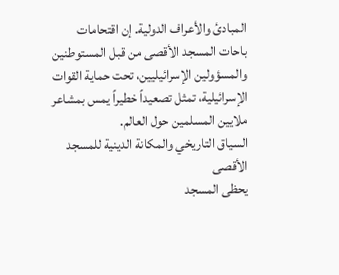المبادئ والأعراف الدولية. إن اقتحامات باحات المسجد الأقصى من قبل المستوطنين والمسؤولين الإسرائيليين، تحت حماية القوات الإسرائيلية، تمثل تصعيداً خطيراً يمس بمشاعر ملايين المسلمين حول العالم.
السياق التاريخي والمكانة الدينية للمسجد الأقصى
يحظى المسجد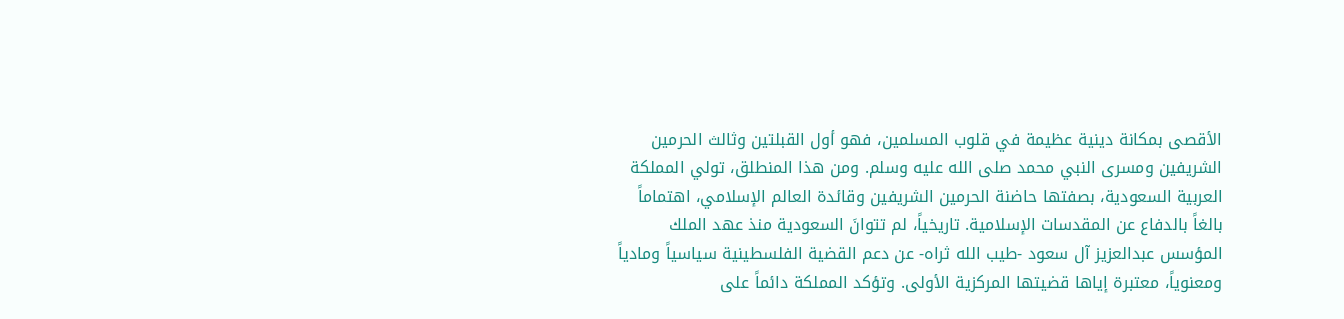الأقصى بمكانة دينية عظيمة في قلوب المسلمين، فهو أول القبلتين وثالث الحرمين الشريفين ومسرى النبي محمد صلى الله عليه وسلم. ومن هذا المنطلق، تولي المملكة العربية السعودية، بصفتها حاضنة الحرمين الشريفين وقائدة العالم الإسلامي، اهتماماً بالغاً بالدفاع عن المقدسات الإسلامية. تاريخياً، لم تتوانَ السعودية منذ عهد الملك المؤسس عبدالعزيز آل سعود -طيب الله ثراه- عن دعم القضية الفلسطينية سياسياً ومادياً ومعنوياً، معتبرة إياها قضيتها المركزية الأولى. وتؤكد المملكة دائماً على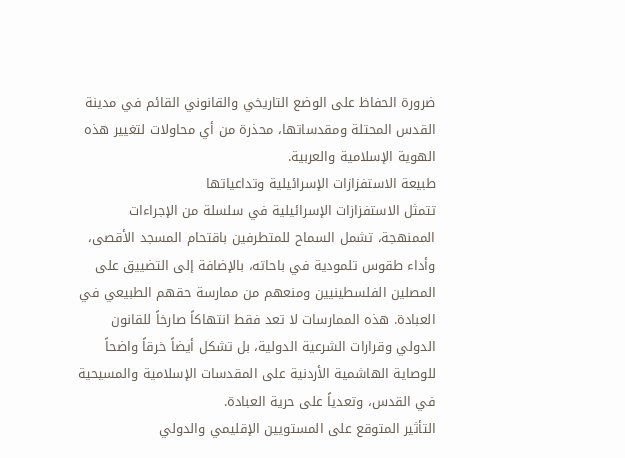ضرورة الحفاظ على الوضع التاريخي والقانوني القائم في مدينة القدس المحتلة ومقدساتها، محذرة من أي محاولات لتغيير هذه الهوية الإسلامية والعربية.
طبيعة الاستفزازات الإسرائيلية وتداعياتها
تتمثل الاستفزازات الإسرائيلية في سلسلة من الإجراءات الممنهجة، تشمل السماح للمتطرفين باقتحام المسجد الأقصى، وأداء طقوس تلمودية في باحاته، بالإضافة إلى التضييق على المصلين الفلسطينيين ومنعهم من ممارسة حقهم الطبيعي في العبادة. هذه الممارسات لا تعد فقط انتهاكاً صارخاً للقانون الدولي وقرارات الشرعية الدولية، بل تشكل أيضاً خرقاً واضحاً للوصاية الهاشمية الأردنية على المقدسات الإسلامية والمسيحية في القدس، وتعدياً على حرية العبادة.
التأثير المتوقع على المستويين الإقليمي والدولي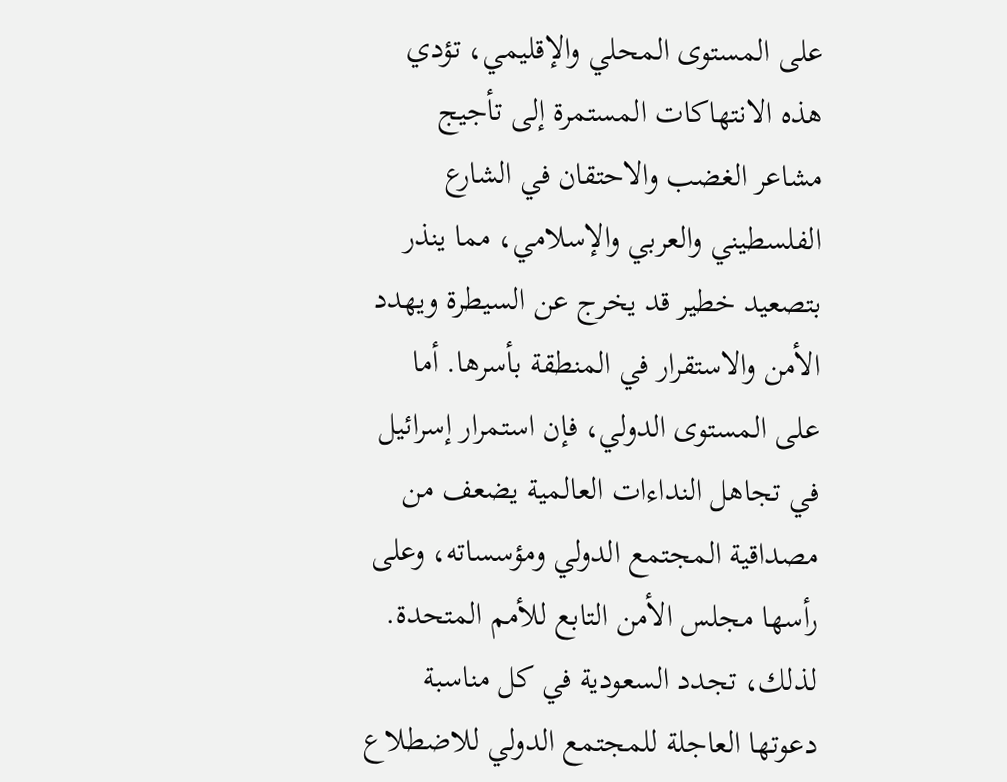على المستوى المحلي والإقليمي، تؤدي هذه الانتهاكات المستمرة إلى تأجيج مشاعر الغضب والاحتقان في الشارع الفلسطيني والعربي والإسلامي، مما ينذر بتصعيد خطير قد يخرج عن السيطرة ويهدد الأمن والاستقرار في المنطقة بأسرها. أما على المستوى الدولي، فإن استمرار إسرائيل في تجاهل النداءات العالمية يضعف من مصداقية المجتمع الدولي ومؤسساته، وعلى رأسها مجلس الأمن التابع للأمم المتحدة.
لذلك، تجدد السعودية في كل مناسبة دعوتها العاجلة للمجتمع الدولي للاضطلاع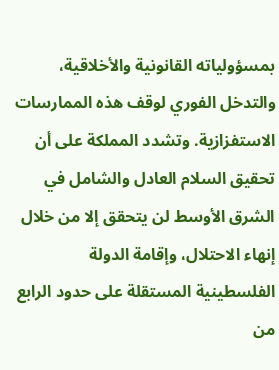بمسؤولياته القانونية والأخلاقية، والتدخل الفوري لوقف هذه الممارسات الاستفزازية. وتشدد المملكة على أن تحقيق السلام العادل والشامل في الشرق الأوسط لن يتحقق إلا من خلال إنهاء الاحتلال، وإقامة الدولة الفلسطينية المستقلة على حدود الرابع من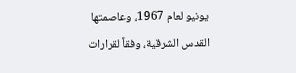يونيو لعام 1967، وعاصمتها القدس الشرقية، وفقاً لقرارات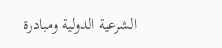الشرعية الدولية ومبادرة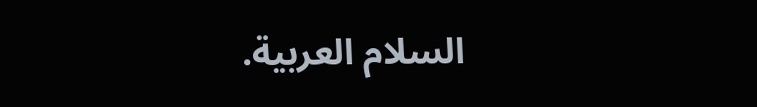السلام العربية.